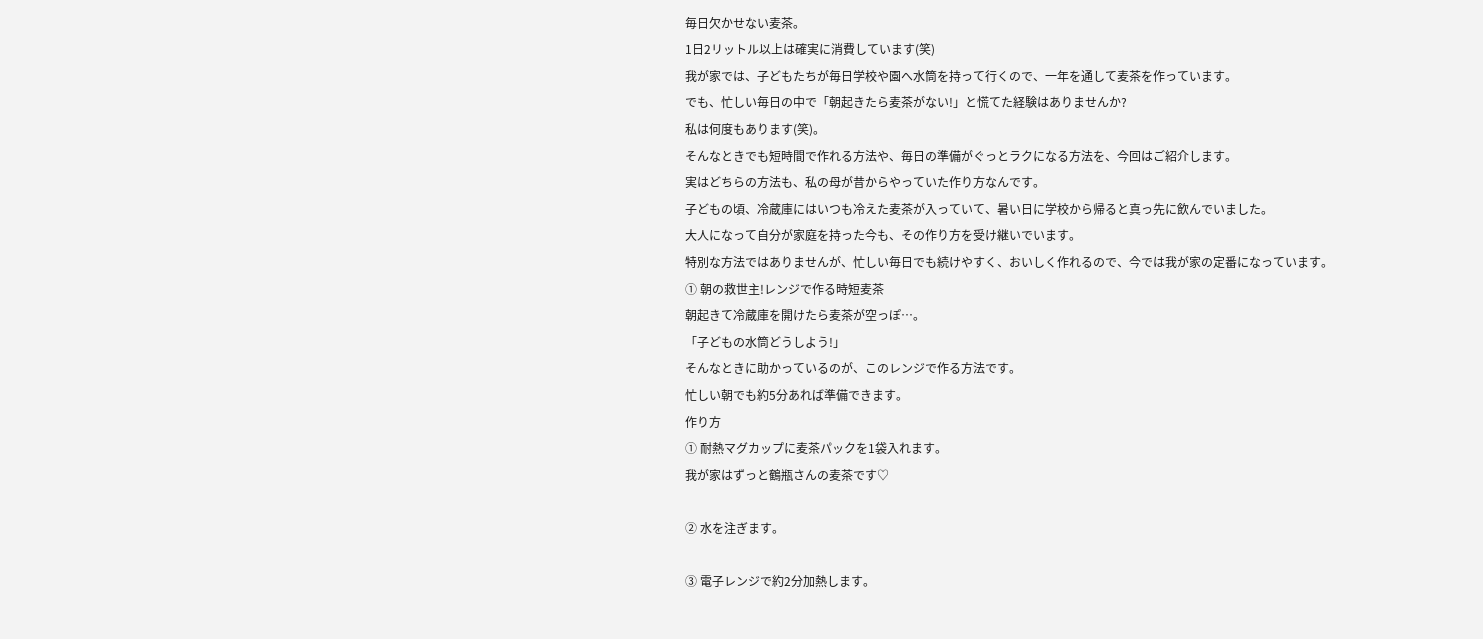毎日欠かせない麦茶。
1日2リットル以上は確実に消費しています(笑)
我が家では、子どもたちが毎日学校や園へ水筒を持って行くので、一年を通して麦茶を作っています。
でも、忙しい毎日の中で「朝起きたら麦茶がない!」と慌てた経験はありませんか?
私は何度もあります(笑)。
そんなときでも短時間で作れる方法や、毎日の準備がぐっとラクになる方法を、今回はご紹介します。
実はどちらの方法も、私の母が昔からやっていた作り方なんです。
子どもの頃、冷蔵庫にはいつも冷えた麦茶が入っていて、暑い日に学校から帰ると真っ先に飲んでいました。
大人になって自分が家庭を持った今も、その作り方を受け継いでいます。
特別な方法ではありませんが、忙しい毎日でも続けやすく、おいしく作れるので、今では我が家の定番になっています。
① 朝の救世主!レンジで作る時短麦茶
朝起きて冷蔵庫を開けたら麦茶が空っぽ…。
「子どもの水筒どうしよう!」
そんなときに助かっているのが、このレンジで作る方法です。
忙しい朝でも約5分あれば準備できます。
作り方
① 耐熱マグカップに麦茶パックを1袋入れます。
我が家はずっと鶴瓶さんの麦茶です♡

② 水を注ぎます。

③ 電子レンジで約2分加熱します。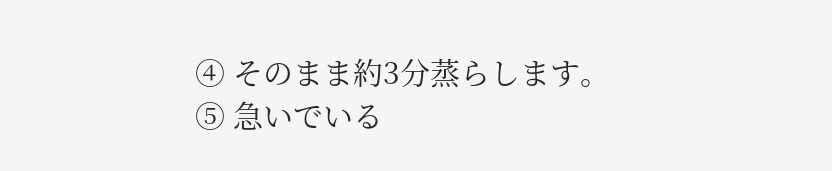④ そのまま約3分蒸らします。
⑤ 急いでいる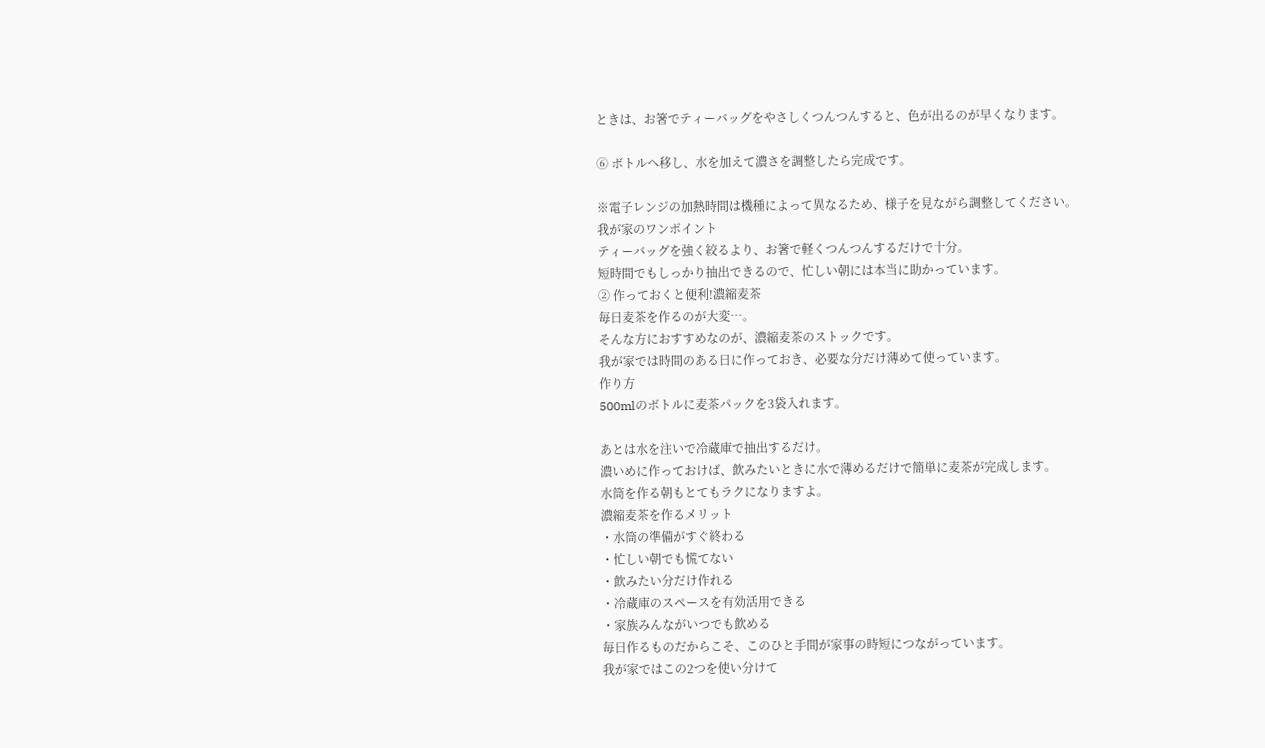ときは、お箸でティーバッグをやさしくつんつんすると、色が出るのが早くなります。

⑥ ボトルへ移し、水を加えて濃さを調整したら完成です。

※電子レンジの加熱時間は機種によって異なるため、様子を見ながら調整してください。
我が家のワンポイント
ティーバッグを強く絞るより、お箸で軽くつんつんするだけで十分。
短時間でもしっかり抽出できるので、忙しい朝には本当に助かっています。
② 作っておくと便利!濃縮麦茶
毎日麦茶を作るのが大変…。
そんな方におすすめなのが、濃縮麦茶のストックです。
我が家では時間のある日に作っておき、必要な分だけ薄めて使っています。
作り方
500mlのボトルに麦茶パックを3袋入れます。

あとは水を注いで冷蔵庫で抽出するだけ。
濃いめに作っておけば、飲みたいときに水で薄めるだけで簡単に麦茶が完成します。
水筒を作る朝もとてもラクになりますよ。
濃縮麦茶を作るメリット
・水筒の準備がすぐ終わる
・忙しい朝でも慌てない
・飲みたい分だけ作れる
・冷蔵庫のスペースを有効活用できる
・家族みんながいつでも飲める
毎日作るものだからこそ、このひと手間が家事の時短につながっています。
我が家ではこの2つを使い分けて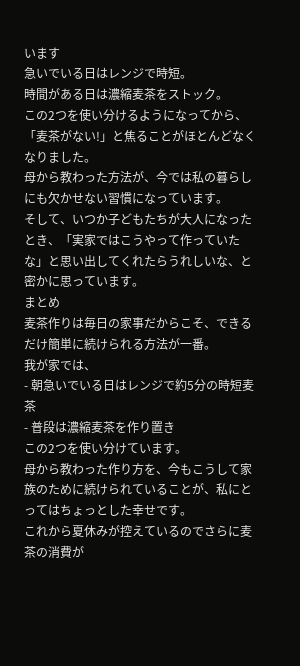います
急いでいる日はレンジで時短。
時間がある日は濃縮麦茶をストック。
この2つを使い分けるようになってから、「麦茶がない!」と焦ることがほとんどなくなりました。
母から教わった方法が、今では私の暮らしにも欠かせない習慣になっています。
そして、いつか子どもたちが大人になったとき、「実家ではこうやって作っていたな」と思い出してくれたらうれしいな、と密かに思っています。
まとめ
麦茶作りは毎日の家事だからこそ、できるだけ簡単に続けられる方法が一番。
我が家では、
- 朝急いでいる日はレンジで約5分の時短麦茶
- 普段は濃縮麦茶を作り置き
この2つを使い分けています。
母から教わった作り方を、今もこうして家族のために続けられていることが、私にとってはちょっとした幸せです。
これから夏休みが控えているのでさらに麦茶の消費が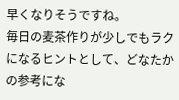早くなりそうですね。
毎日の麦茶作りが少しでもラクになるヒントとして、どなたかの参考にな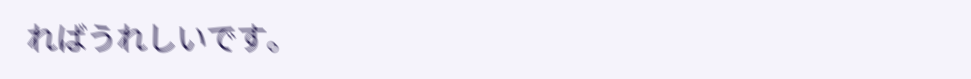ればうれしいです。